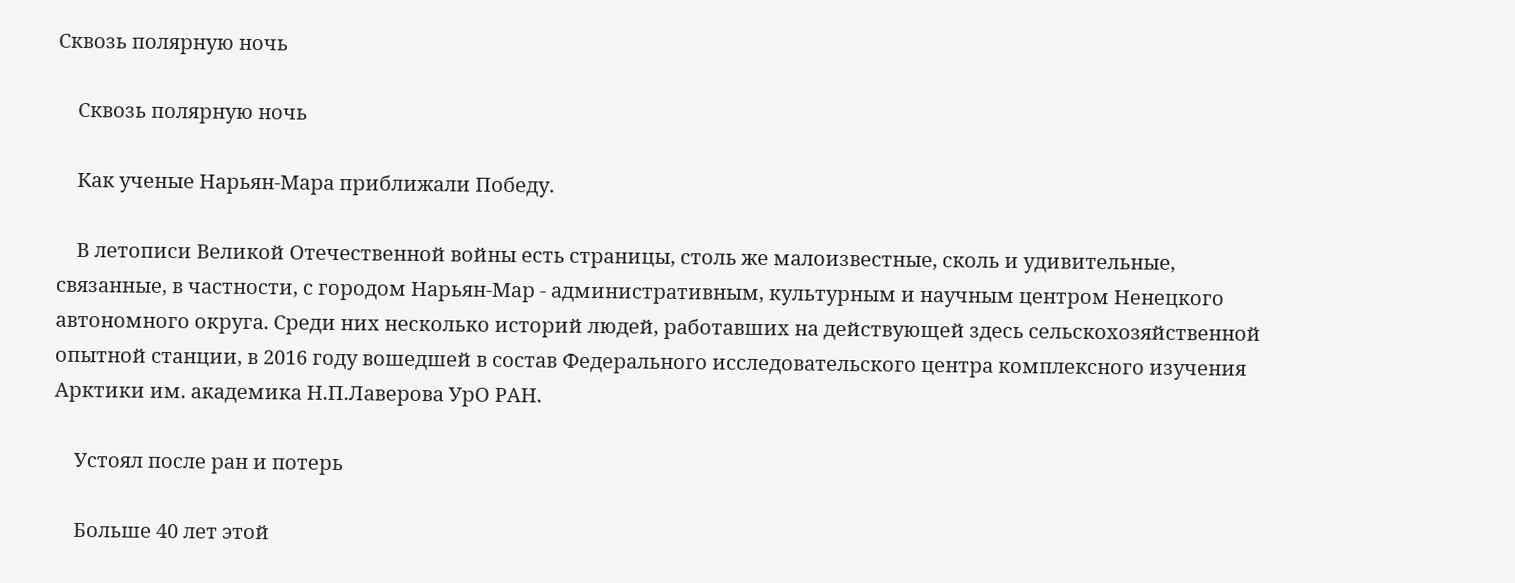Сквозь полярную ночь

    Сквозь полярную ночь

    Как ученые Нарьян-Мара приближали Победу.

    В летописи Великой Отечественной войны есть страницы, столь же малоизвестные, сколь и удивительные, связанные, в частности, с городом Нарьян-Мар - административным, культурным и научным центром Ненецкого автономного округа. Среди них несколько историй людей, работавших на действующей здесь сельскохозяйственной опытной станции, в 2016 году вошедшей в состав Федерального исследовательского центра комплексного изучения Арктики им. академика Н.П.Лаверова УрО РАН.

    Устоял после ран и потерь

    Больше 40 лет этой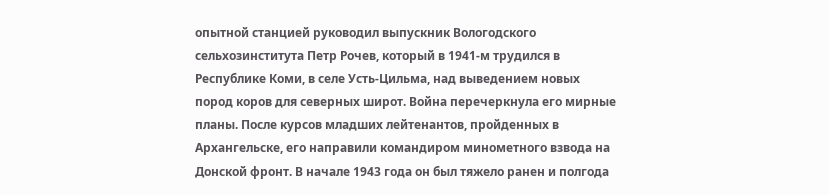опытной станцией руководил выпускник Вологодского сельхозинститута Петр Рочев, который в 1941-м трудился в Республике Коми, в селе Усть-Цильма, над выведением новых пород коров для северных широт. Война перечеркнула его мирные планы. После курсов младших лейтенантов, пройденных в Архангельске, его направили командиром минометного взвода на Донской фронт. В начале 1943 года он был тяжело ранен и полгода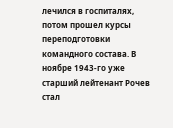лечился в госпиталях, потом прошел курсы переподготовки командного состава. В ноябре 1943-го уже старший лейтенант Рочев стал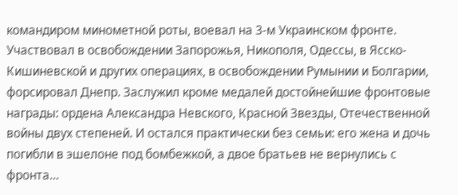командиром минометной роты, воевал на 3-м Украинском фронте. Участвовал в освобождении Запорожья, Никополя, Одессы, в Ясско-Кишиневской и других операциях, в освобождении Румынии и Болгарии, форсировал Днепр. Заслужил кроме медалей достойнейшие фронтовые награды: ордена Александра Невского, Красной Звезды, Отечественной войны двух степеней. И остался практически без семьи: его жена и дочь погибли в эшелоне под бомбежкой, а двое братьев не вернулись с фронта…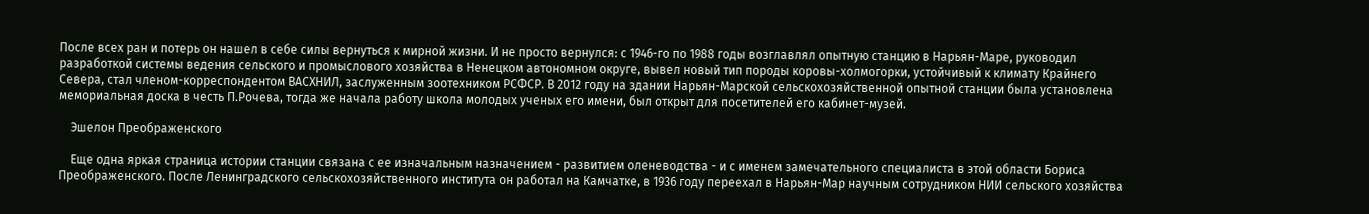После всех ран и потерь он нашел в себе силы вернуться к мирной жизни. И не просто вернулся: с 1946-го по 1988 годы возглавлял опытную станцию в Нарьян-Маре, руководил разработкой системы ведения сельского и промыслового хозяйства в Ненецком автономном округе, вывел новый тип породы коровы-холмогорки, устойчивый к климату Крайнего Севера, стал членом-корреспондентом ВАСХНИЛ, заслуженным зоотехником РСФСР. В 2012 году на здании Нарьян-Марской сельскохозяйственной опытной станции была установлена мемориальная доска в честь П.Рочева, тогда же начала работу школа молодых ученых его имени, был открыт для посетителей его кабинет-музей.

    Эшелон Преображенского

    Еще одна яркая страница истории станции связана с ее изначальным назначением - развитием оленеводства - и с именем замечательного специалиста в этой области Бориса Преображенского. После Ленинградского сельскохозяйственного института он работал на Камчатке, в 1936 году переехал в Нарьян-Мар научным сотрудником НИИ сельского хозяйства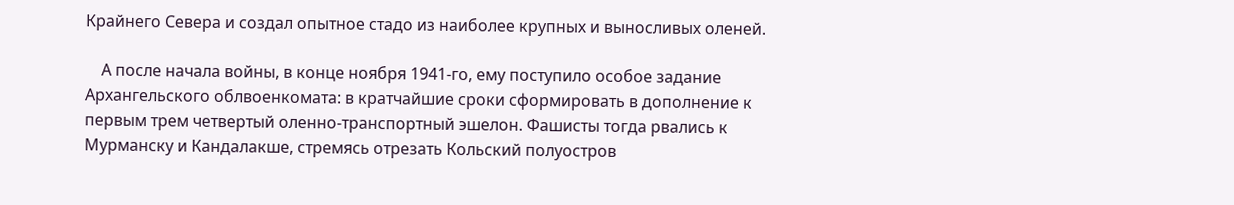Крайнего Севера и создал опытное стадо из наиболее крупных и выносливых оленей.

    А после начала войны, в конце ноября 1941-го, ему поступило особое задание Архангельского облвоенкомата: в кратчайшие сроки сформировать в дополнение к первым трем четвертый оленно-транспортный эшелон. Фашисты тогда рвались к Мурманску и Кандалакше, стремясь отрезать Кольский полуостров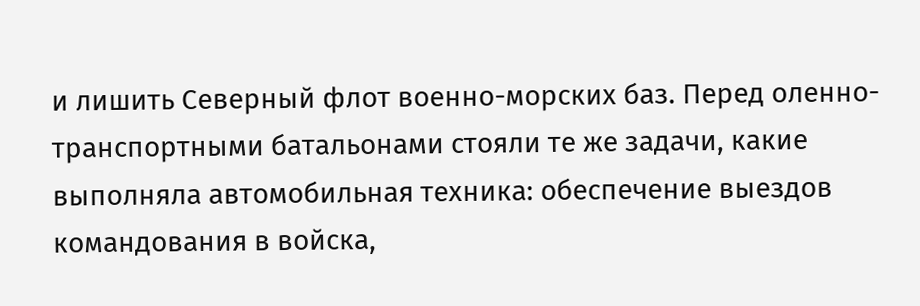и лишить Северный флот военно-морских баз. Перед оленно-транспортными батальонами стояли те же задачи, какие выполняла автомобильная техника: обеспечение выездов командования в войска,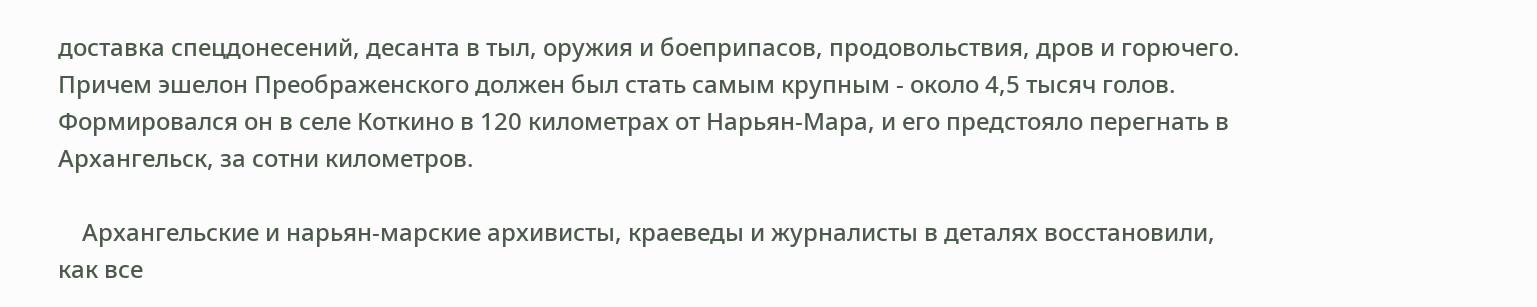доставка спецдонесений, десанта в тыл, оружия и боеприпасов, продовольствия, дров и горючего. Причем эшелон Преображенского должен был стать самым крупным - около 4,5 тысяч голов. Формировался он в селе Коткино в 120 километрах от Нарьян-Мара, и его предстояло перегнать в Архангельск, за сотни километров.

    Архангельские и нарьян-марские архивисты, краеведы и журналисты в деталях восстановили, как все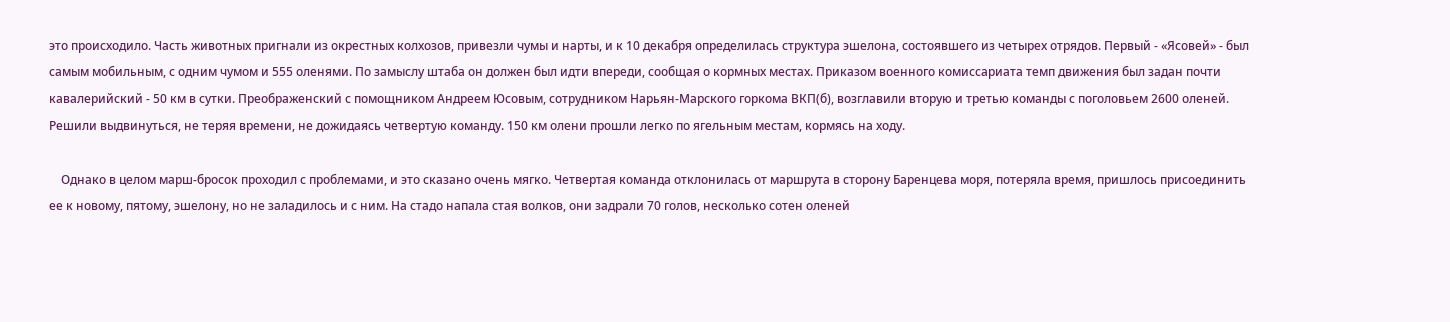это происходило. Часть животных пригнали из окрестных колхозов, привезли чумы и нарты, и к 10 декабря определилась структура эшелона, состоявшего из четырех отрядов. Первый - «Ясовей» - был самым мобильным, с одним чумом и 555 оленями. По замыслу штаба он должен был идти впереди, сообщая о кормных местах. Приказом военного комиссариата темп движения был задан почти кавалерийский - 50 км в сутки. Преображенский с помощником Андреем Юсовым, сотрудником Нарьян-Марского горкома ВКП(б), возглавили вторую и третью команды с поголовьем 2600 оленей. Решили выдвинуться, не теряя времени, не дожидаясь четвертую команду. 150 км олени прошли легко по ягельным местам, кормясь на ходу.

    Однако в целом марш-бросок проходил с проблемами, и это сказано очень мягко. Четвертая команда отклонилась от маршрута в сторону Баренцева моря, потеряла время, пришлось присоединить ее к новому, пятому, эшелону, но не заладилось и с ним. На стадо напала стая волков, они задрали 70 голов, несколько сотен оленей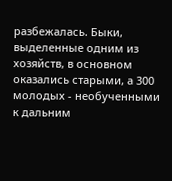разбежалась. Быки, выделенные одним из хозяйств, в основном оказались старыми, а 300 молодых - необученными к дальним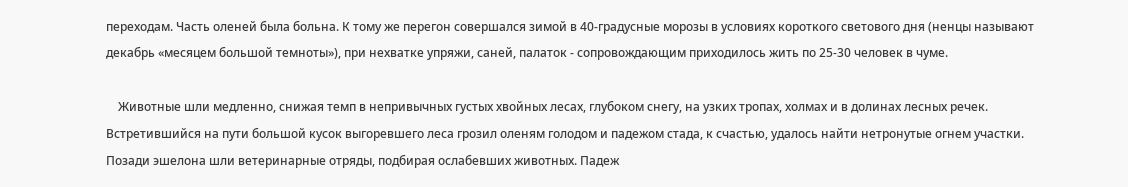переходам. Часть оленей была больна. К тому же перегон совершался зимой в 40-градусные морозы в условиях короткого светового дня (ненцы называют декабрь «месяцем большой темноты»), при нехватке упряжи, саней, палаток - сопровождающим приходилось жить по 25-30 человек в чуме.

    Животные шли медленно, снижая темп в непривычных густых хвойных лесах, глубоком снегу, на узких тропах, холмах и в долинах лесных речек. Встретившийся на пути большой кусок выгоревшего леса грозил оленям голодом и падежом стада, к счастью, удалось найти нетронутые огнем участки. Позади эшелона шли ветеринарные отряды, подбирая ослабевших животных. Падеж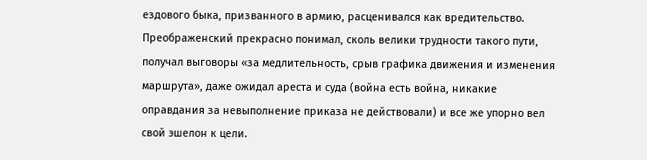ездового быка, призванного в армию, расценивался как вредительство. Преображенский прекрасно понимал, сколь велики трудности такого пути, получал выговоры «за медлительность, срыв графика движения и изменения маршрута», даже ожидал ареста и суда (война есть война, никакие оправдания за невыполнение приказа не действовали) и все же упорно вел свой эшелон к цели.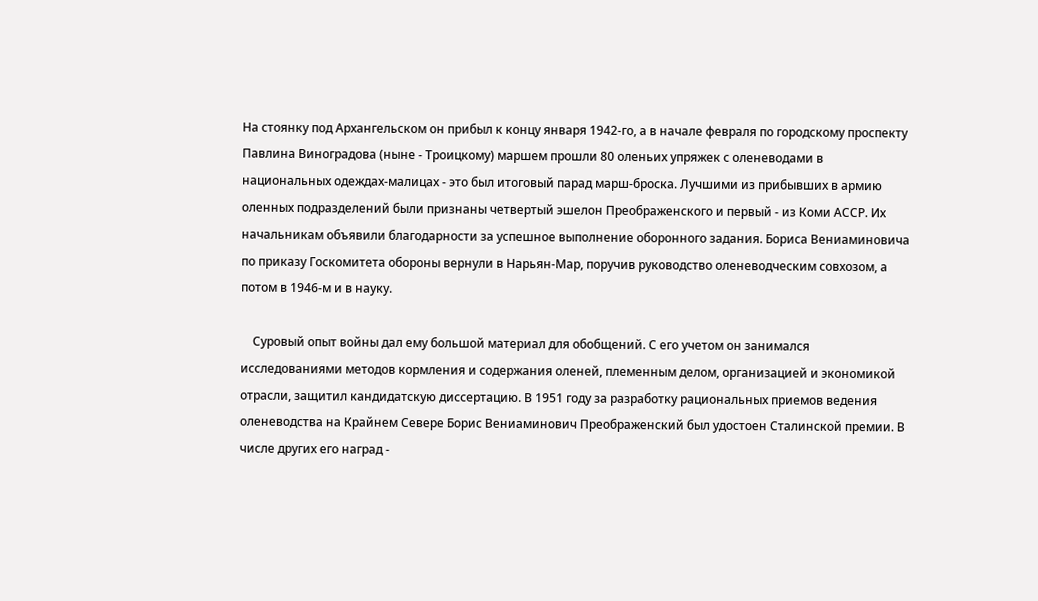На стоянку под Архангельском он прибыл к концу января 1942-го, а в начале февраля по городскому проспекту Павлина Виноградова (ныне - Троицкому) маршем прошли 80 оленьих упряжек с оленеводами в национальных одеждах-малицах - это был итоговый парад марш-броска. Лучшими из прибывших в армию оленных подразделений были признаны четвертый эшелон Преображенского и первый - из Коми АССР. Их начальникам объявили благодарности за успешное выполнение оборонного задания. Бориса Вениаминовича по приказу Госкомитета обороны вернули в Нарьян-Мар, поручив руководство оленеводческим совхозом, а потом в 1946-м и в науку.

    Суровый опыт войны дал ему большой материал для обобщений. С его учетом он занимался исследованиями методов кормления и содержания оленей, племенным делом, организацией и экономикой отрасли, защитил кандидатскую диссертацию. В 1951 году за разработку рациональных приемов ведения оленеводства на Крайнем Севере Борис Вениаминович Преображенский был удостоен Сталинской премии. В числе других его наград -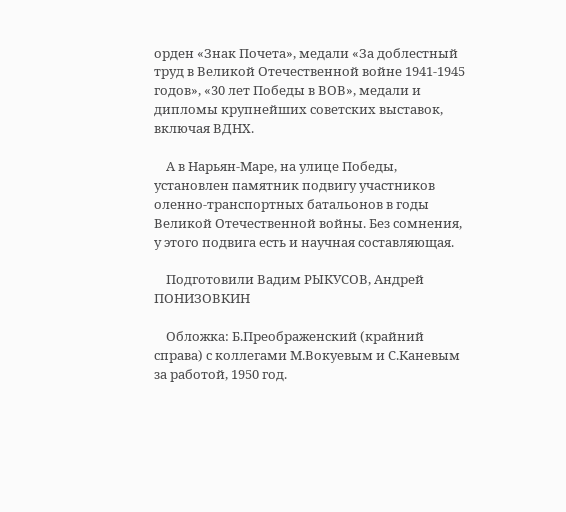орден «Знак Почета», медали «За доблестный труд в Великой Отечественной войне 1941-1945 годов», «30 лет Победы в ВОВ», медали и дипломы крупнейших советских выставок, включая ВДНХ.

    А в Нарьян-Маре, на улице Победы, установлен памятник подвигу участников оленно-транспортных батальонов в годы Великой Отечественной войны. Без сомнения, у этого подвига есть и научная составляющая.

    Подготовили Вадим РЫКУСОВ, Андрей ПОНИЗОВКИН

    Обложка: Б.Преображенский (крайний справа) с коллегами М.Вокуевым и С.Каневым за работой, 1950 год.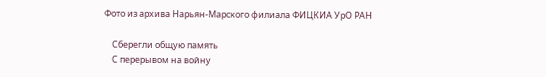Фото из архива Нарьян-Марского филиала ФИЦКИА УрО РАН

    Сберегли общую память
    С перерывом на войну